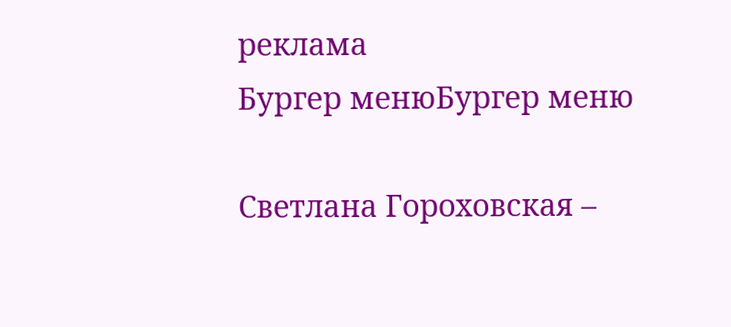реклама
Бургер менюБургер меню

Светлана Гороховская –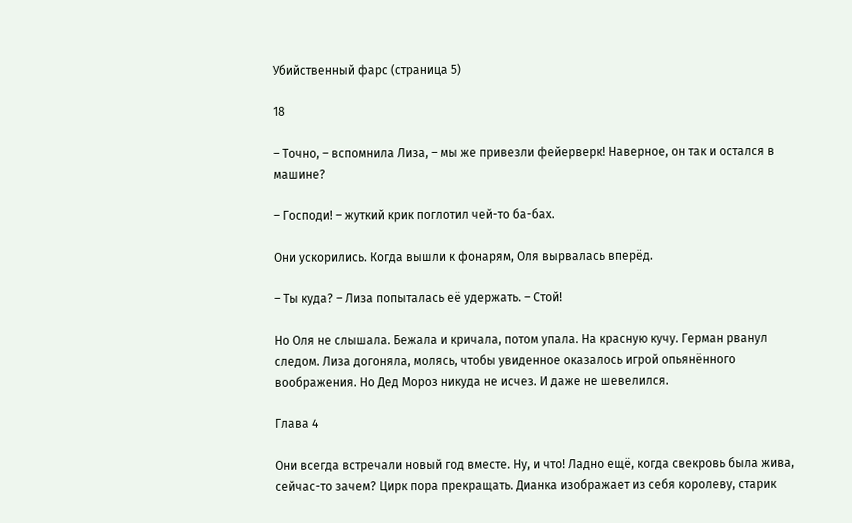Убийственный фарс (страница 5)

18

– Точно, – вспомнила Лиза, – мы же привезли фейерверк! Наверное, он так и остался в машине?

– Господи! – жуткий крик поглотил чей-то ба-бах.

Они ускорились. Когда вышли к фонарям, Оля вырвалась вперёд.

– Ты куда? – Лиза попыталась её удержать. – Стой!

Но Оля не слышала. Бежала и кричала, потом упала. На красную кучу. Герман рванул следом. Лиза догоняла, молясь, чтобы увиденное оказалось игрой опьянённого воображения. Но Дед Мороз никуда не исчез. И даже не шевелился.

Глава 4

Они всегда встречали новый год вместе. Ну, и что! Ладно ещё, когда свекровь была жива, сейчас-то зачем? Цирк пора прекращать. Дианка изображает из себя королеву, старик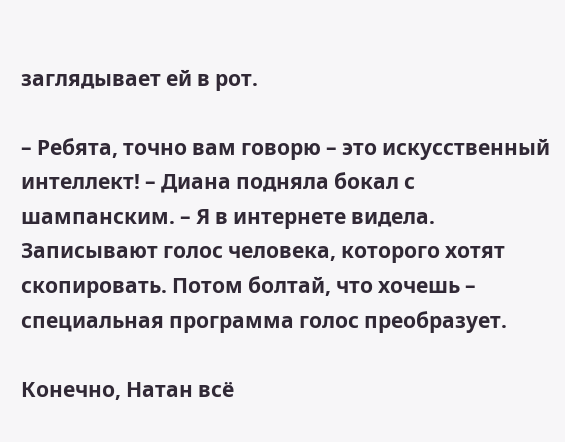заглядывает ей в рот.

– Ребята, точно вам говорю – это искусственный интеллект! – Диана подняла бокал с шампанским. – Я в интернете видела. Записывают голос человека, которого хотят скопировать. Потом болтай, что хочешь – специальная программа голос преобразует.

Конечно, Натан всё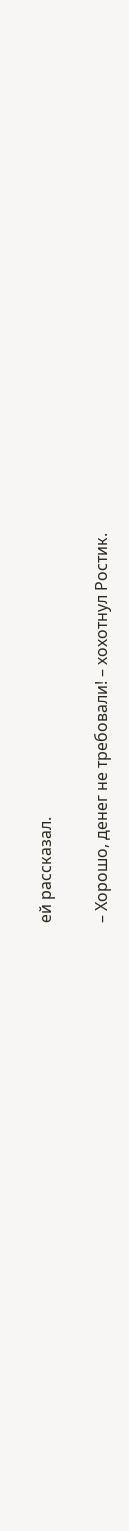ей рассказал.

– Хорошо, денег не требовали! – хохотнул Ростик.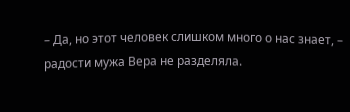– Да, но этот человек слишком много о нас знает, – радости мужа Вера не разделяла.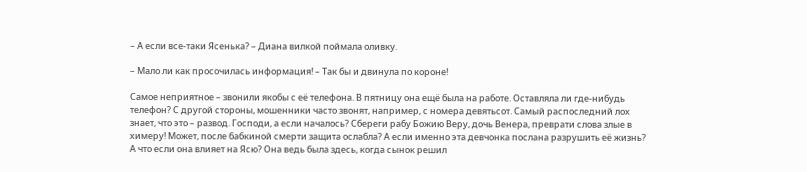– А если все-таки Ясенька? – Диана вилкой поймала оливку.

– Мало ли как просочилась информация! – Так бы и двинула по короне!

Самое неприятное – звонили якобы с её телефона. В пятницу она ещё была на работе. Оставляла ли где-нибудь телефон? С другой стороны, мошенники часто звонят, например, с номера девятьсот. Самый распоследний лох знает, что это – развод. Господи, а если началось? Сбереги рабу Божию Веру, дочь Венера, преврати слова злые в химеру! Может, после бабкиной смерти защита ослабла? А если именно эта девчонка послана разрушить её жизнь? А что если она влияет на Ясю? Она ведь была здесь, когда сынок решил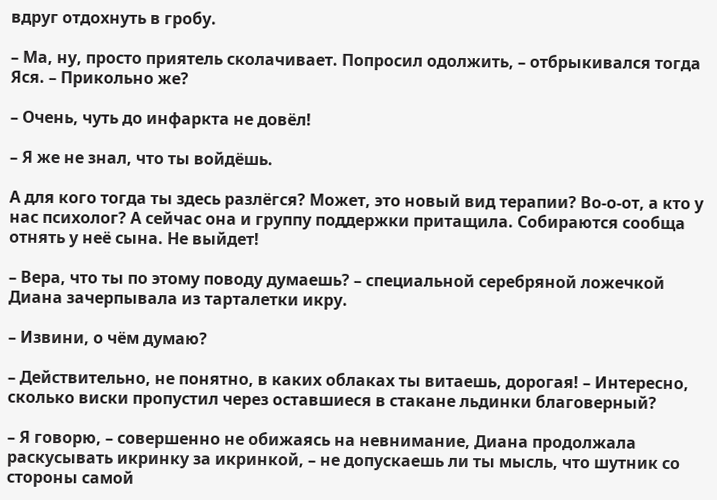вдруг отдохнуть в гробу.

– Ма, ну, просто приятель сколачивает. Попросил одолжить, – отбрыкивался тогда Яся. – Прикольно же?

– Очень, чуть до инфаркта не довёл!

– Я же не знал, что ты войдёшь.

А для кого тогда ты здесь разлёгся? Может, это новый вид терапии? Во-о-от, а кто у нас психолог? А сейчас она и группу поддержки притащила. Собираются сообща отнять у неё сына. Не выйдет!

– Вера, что ты по этому поводу думаешь? – специальной серебряной ложечкой Диана зачерпывала из тарталетки икру.

– Извини, о чём думаю?

– Действительно, не понятно, в каких облаках ты витаешь, дорогая! – Интересно, сколько виски пропустил через оставшиеся в стакане льдинки благоверный?

– Я говорю, – совершенно не обижаясь на невнимание, Диана продолжала раскусывать икринку за икринкой, – не допускаешь ли ты мысль, что шутник со стороны самой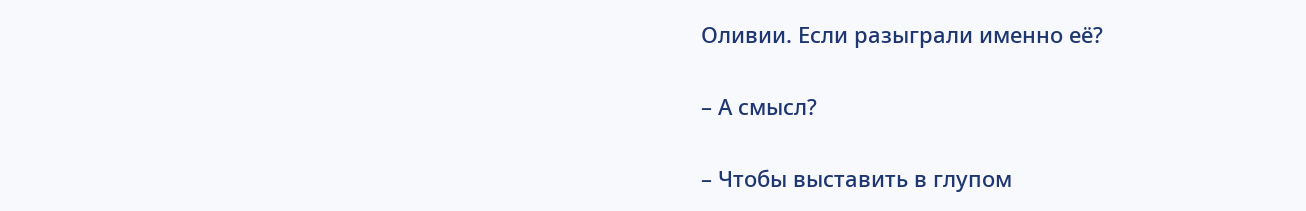Оливии. Если разыграли именно её?

– А смысл?

– Чтобы выставить в глупом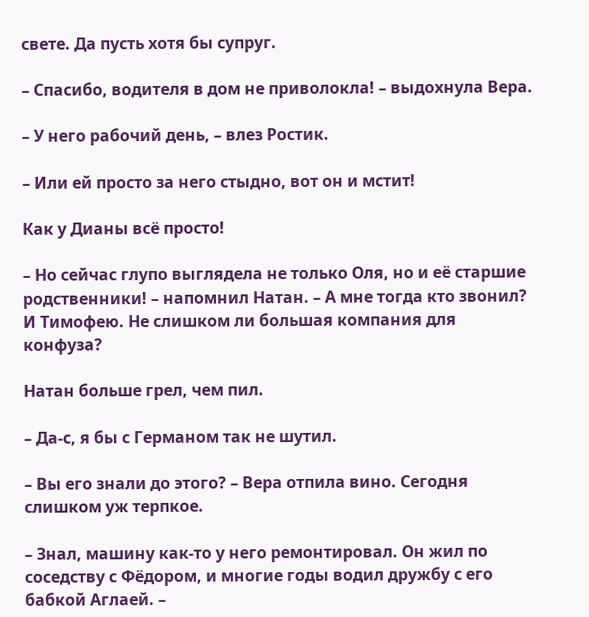свете. Да пусть хотя бы супруг.

– Спасибо, водителя в дом не приволокла! – выдохнула Вера.

– У него рабочий день, – влез Ростик.

– Или ей просто за него стыдно, вот он и мстит!

Как у Дианы всё просто!

– Но сейчас глупо выглядела не только Оля, но и её старшие родственники! – напомнил Натан. – А мне тогда кто звонил? И Тимофею. Не слишком ли большая компания для конфуза?

Натан больше грел, чем пил.

– Да-с, я бы с Германом так не шутил.

– Вы его знали до этого? – Вера отпила вино. Сегодня слишком уж терпкое.

– Знал, машину как-то у него ремонтировал. Он жил по соседству с Фёдором, и многие годы водил дружбу с его бабкой Аглаей. –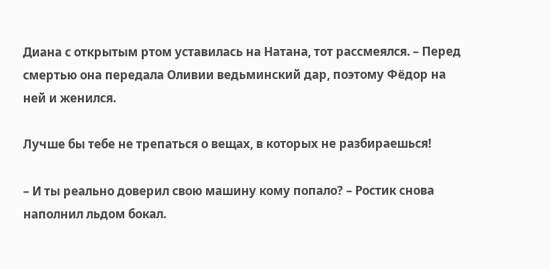Диана с открытым ртом уставилась на Натана, тот рассмеялся. – Перед смертью она передала Оливии ведьминский дар, поэтому Фёдор на ней и женился.

Лучше бы тебе не трепаться о вещах, в которых не разбираешься!

– И ты реально доверил свою машину кому попало? – Ростик снова наполнил льдом бокал.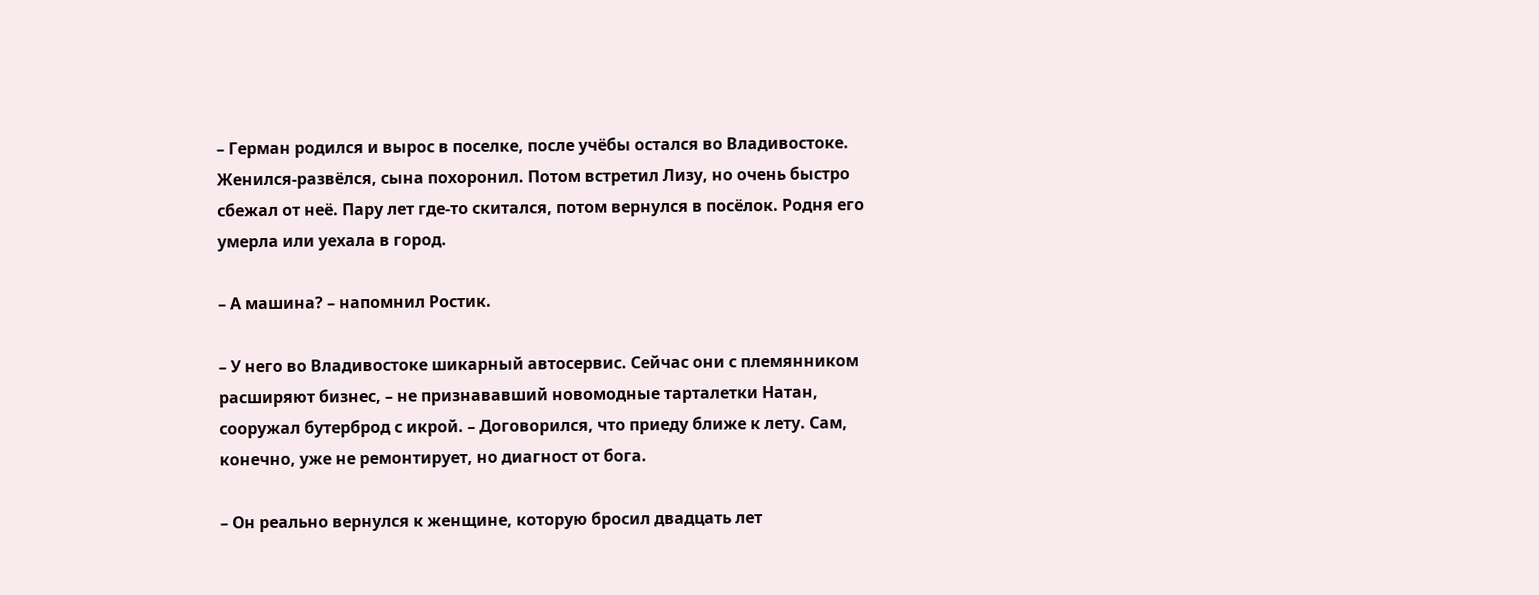– Герман родился и вырос в поселке, после учёбы остался во Владивостоке. Женился-развёлся, сына похоронил. Потом встретил Лизу, но очень быстро сбежал от неё. Пару лет где-то скитался, потом вернулся в посёлок. Родня его умерла или уехала в город.

– А машина? – напомнил Ростик.

– У него во Владивостоке шикарный автосервис. Сейчас они с племянником расширяют бизнес, – не признававший новомодные тарталетки Натан, сооружал бутерброд с икрой. – Договорился, что приеду ближе к лету. Сам, конечно, уже не ремонтирует, но диагност от бога.

– Он реально вернулся к женщине, которую бросил двадцать лет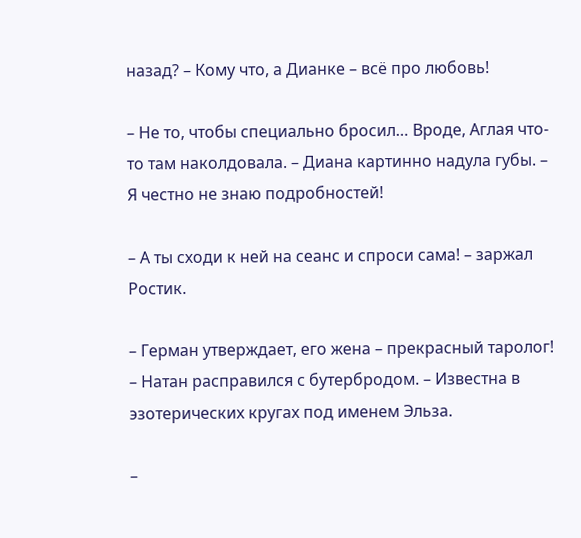назад? – Кому что, а Дианке – всё про любовь!

– Не то, чтобы специально бросил… Вроде, Аглая что-то там наколдовала. – Диана картинно надула губы. – Я честно не знаю подробностей!

– А ты сходи к ней на сеанс и спроси сама! – заржал Ростик.

– Герман утверждает, его жена – прекрасный таролог! – Натан расправился с бутербродом. – Известна в эзотерических кругах под именем Эльза.

–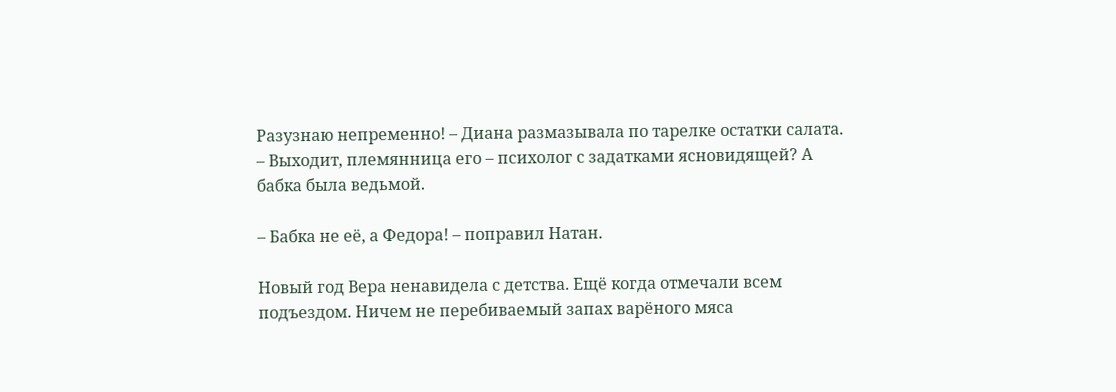Разузнаю непременно! – Диана размазывала по тарелке остатки салата. – Выходит, племянница его – психолог с задатками ясновидящей? А бабка была ведьмой.

– Бабка не её, а Федора! – поправил Натан.

Новый год Вера ненавидела с детства. Ещё когда отмечали всем подъездом. Ничем не перебиваемый запах варёного мяса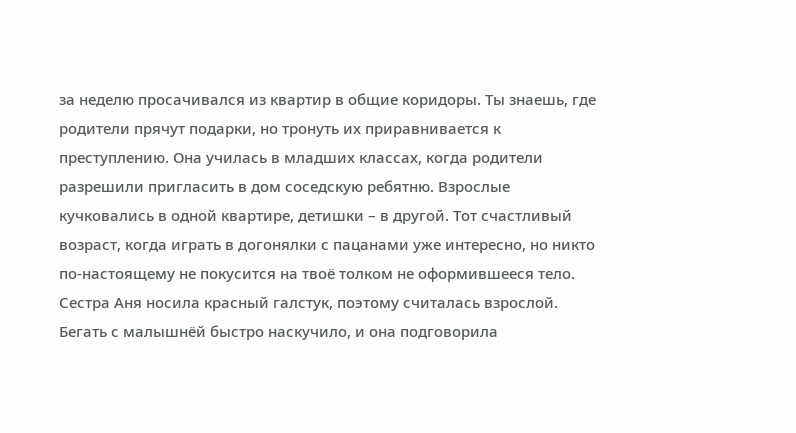за неделю просачивался из квартир в общие коридоры. Ты знаешь, где родители прячут подарки, но тронуть их приравнивается к преступлению. Она училась в младших классах, когда родители разрешили пригласить в дом соседскую ребятню. Взрослые кучковались в одной квартире, детишки – в другой. Тот счастливый возраст, когда играть в догонялки с пацанами уже интересно, но никто по-настоящему не покусится на твоё толком не оформившееся тело. Сестра Аня носила красный галстук, поэтому считалась взрослой. Бегать с малышнёй быстро наскучило, и она подговорила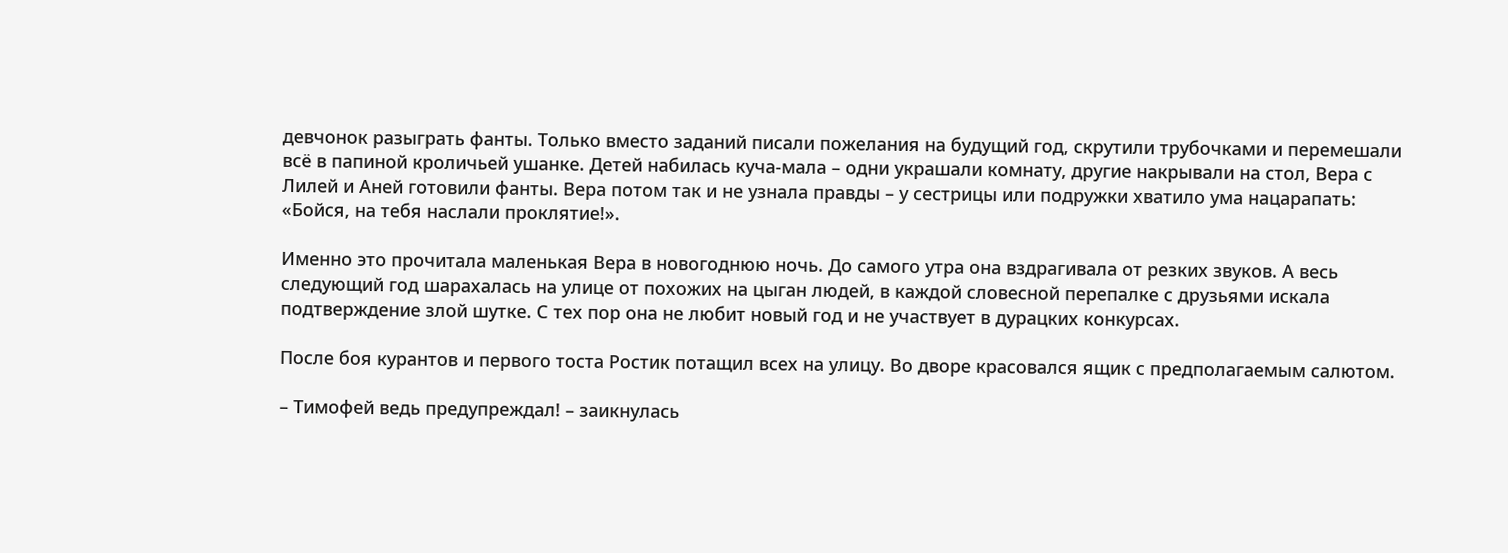девчонок разыграть фанты. Только вместо заданий писали пожелания на будущий год, скрутили трубочками и перемешали всё в папиной кроличьей ушанке. Детей набилась куча-мала – одни украшали комнату, другие накрывали на стол, Вера с Лилей и Аней готовили фанты. Вера потом так и не узнала правды – у сестрицы или подружки хватило ума нацарапать: «Бойся, на тебя наслали проклятие!».

Именно это прочитала маленькая Вера в новогоднюю ночь. До самого утра она вздрагивала от резких звуков. А весь следующий год шарахалась на улице от похожих на цыган людей, в каждой словесной перепалке с друзьями искала подтверждение злой шутке. С тех пор она не любит новый год и не участвует в дурацких конкурсах.

После боя курантов и первого тоста Ростик потащил всех на улицу. Во дворе красовался ящик с предполагаемым салютом.

– Тимофей ведь предупреждал! – заикнулась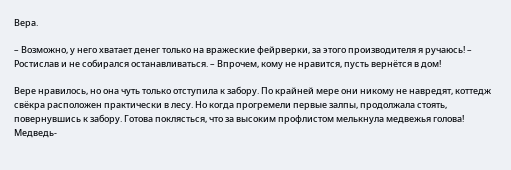Вера.

– Возможно, у него хватает денег только на вражеские фейрверки, за этого производителя я ручаюсь! – Ростислав и не собирался останавливаться. – Впрочем, кому не нравится, пусть вернётся в дом!

Вере нравилось, но она чуть только отступила к забору. По крайней мере они никому не навредят, коттедж свёкра расположен практически в лесу. Но когда прогремели первые залпы, продолжала стоять, повернувшись к забору. Готова поклясться, что за высоким профлистом мелькнула медвежья голова! Медведь-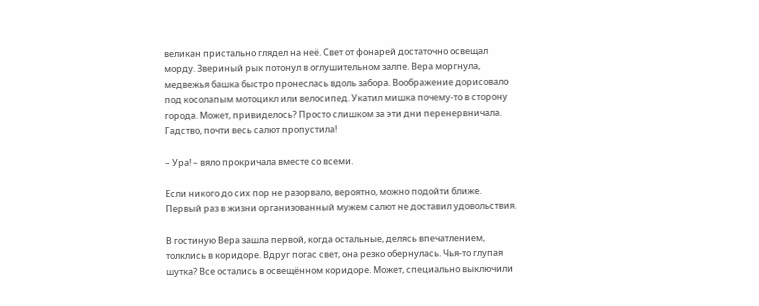великан пристально глядел на неё. Свет от фонарей достаточно освещал морду. Звериный рык потонул в оглушительном залпе. Вера моргнула, медвежья башка быстро пронеслась вдоль забора. Воображение дорисовало под косолапым мотоцикл или велосипед. Укатил мишка почему-то в сторону города. Может, привиделось? Просто слишком за эти дни перенервничала. Гадство, почти весь салют пропустила!

– Ура! – вяло прокричала вместе со всеми.

Если никого до сих пор не разорвало, вероятно, можно подойти ближе. Первый раз в жизни организованный мужем салют не доставил удовольствия.

В гостиную Вера зашла первой, когда остальные, делясь впечатлением, толклись в коридоре. Вдруг погас свет, она резко обернулась. Чья-то глупая шутка? Все остались в освещённом коридоре. Может, специально выключили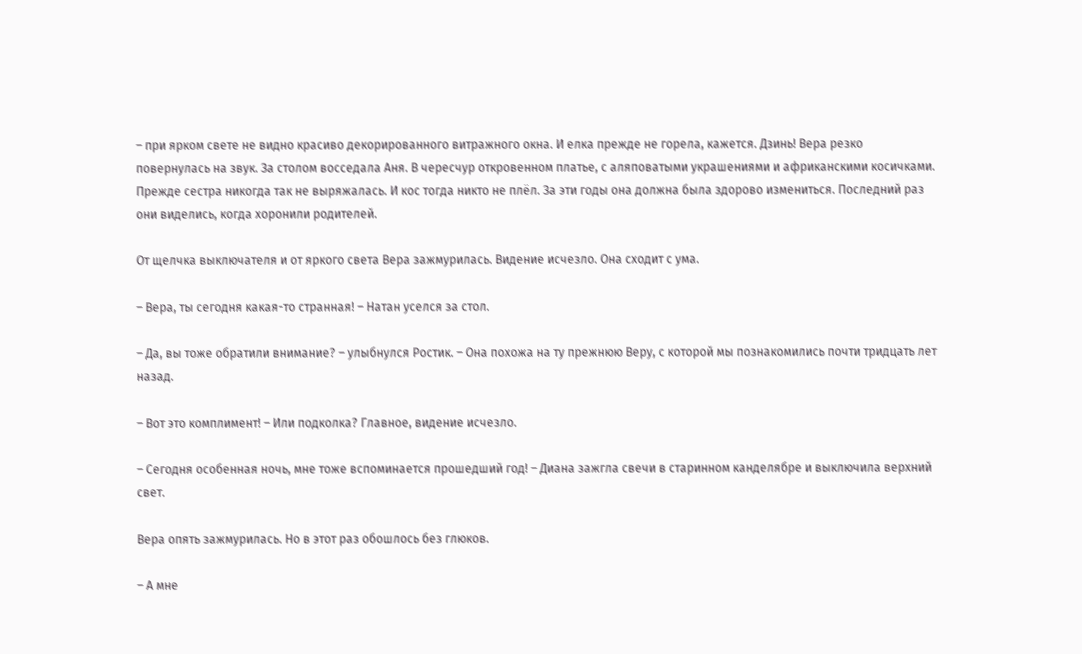– при ярком свете не видно красиво декорированного витражного окна. И елка прежде не горела, кажется. Дзинь! Вера резко повернулась на звук. За столом восседала Аня. В чересчур откровенном платье, с аляповатыми украшениями и африканскими косичками. Прежде сестра никогда так не выряжалась. И кос тогда никто не плёл. За эти годы она должна была здорово измениться. Последний раз они виделись, когда хоронили родителей.

От щелчка выключателя и от яркого света Вера зажмурилась. Видение исчезло. Она сходит с ума.

– Вера, ты сегодня какая-то странная! – Натан уселся за стол.

– Да, вы тоже обратили внимание? – улыбнулся Ростик. – Она похожа на ту прежнюю Веру, с которой мы познакомились почти тридцать лет назад.

– Вот это комплимент! – Или подколка? Главное, видение исчезло.

– Сегодня особенная ночь, мне тоже вспоминается прошедший год! – Диана зажгла свечи в старинном канделябре и выключила верхний свет.

Вера опять зажмурилась. Но в этот раз обошлось без глюков.

– А мне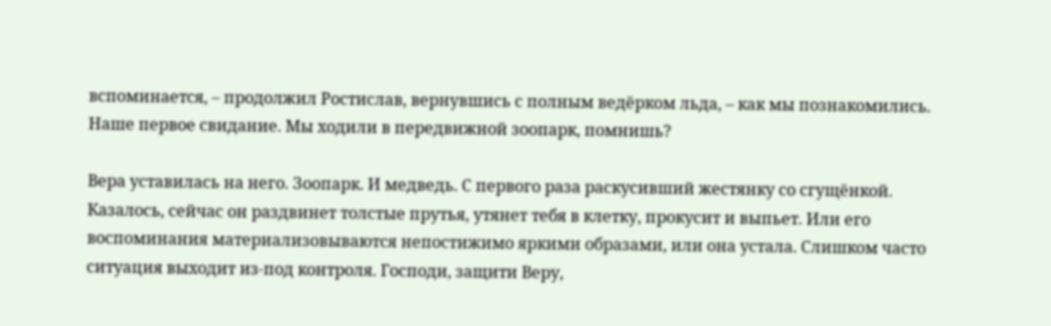вспоминается, – продолжил Ростислав, вернувшись с полным ведёрком льда, – как мы познакомились. Наше первое свидание. Мы ходили в передвижной зоопарк, помнишь?

Вера уставилась на него. Зоопарк. И медведь. С первого раза раскусивший жестянку со сгущёнкой. Казалось, сейчас он раздвинет толстые прутья, утянет тебя в клетку, прокусит и выпьет. Или его воспоминания материализовываются непостижимо яркими образами, или она устала. Слишком часто ситуация выходит из-под контроля. Господи, защити Веру,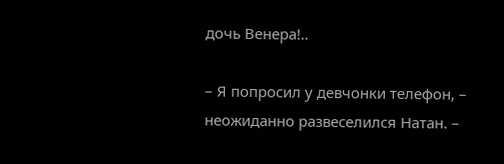дочь Венера!..

– Я попросил у девчонки телефон, – неожиданно развеселился Натан. –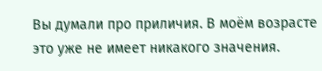Вы думали про приличия. В моём возрасте это уже не имеет никакого значения.